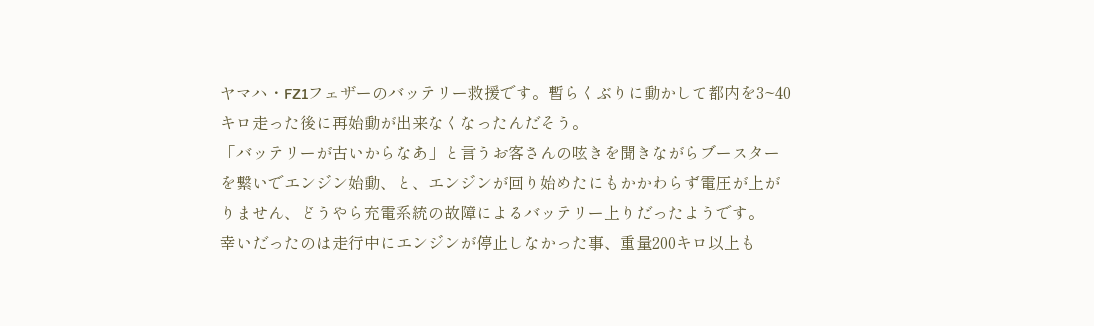ヤマハ・FZ1フェザーのバッテリー救援です。暫らくぶりに動かして都内を3~40キロ走った後に再始動が出来なくなったんだそう。
「バッテリーが古いからなあ」と言うお客さんの呟きを聞きながらブースターを繋いでエンジン始動、と、エンジンが回り始めたにもかかわらず電圧が上がりません、どうやら充電系統の故障によるバッテリー上りだったようです。
幸いだったのは走行中にエンジンが停止しなかった事、重量200キロ以上も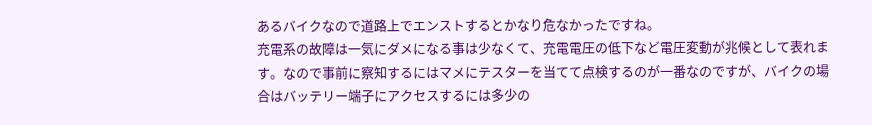あるバイクなので道路上でエンストするとかなり危なかったですね。
充電系の故障は一気にダメになる事は少なくて、充電電圧の低下など電圧変動が兆候として表れます。なので事前に察知するにはマメにテスターを当てて点検するのが一番なのですが、バイクの場合はバッテリー端子にアクセスするには多少の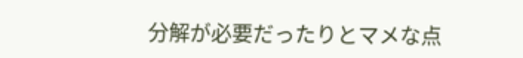分解が必要だったりとマメな点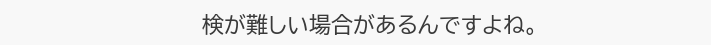検が難しい場合があるんですよね。